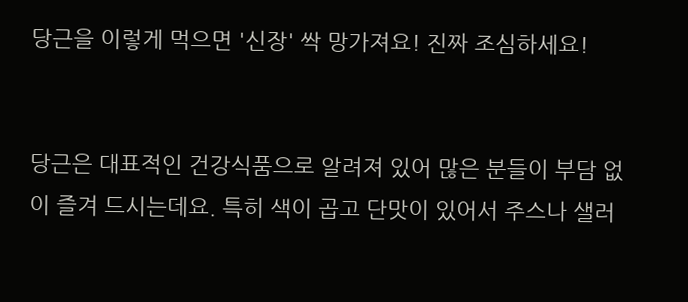당근을 이렇게 먹으면 '신장' 싹 망가져요! 진짜 조심하세요!


당근은 대표적인 건강식품으로 알려져 있어 많은 분들이 부담 없이 즐겨 드시는데요. 특히 색이 곱고 단맛이 있어서 주스나 샐러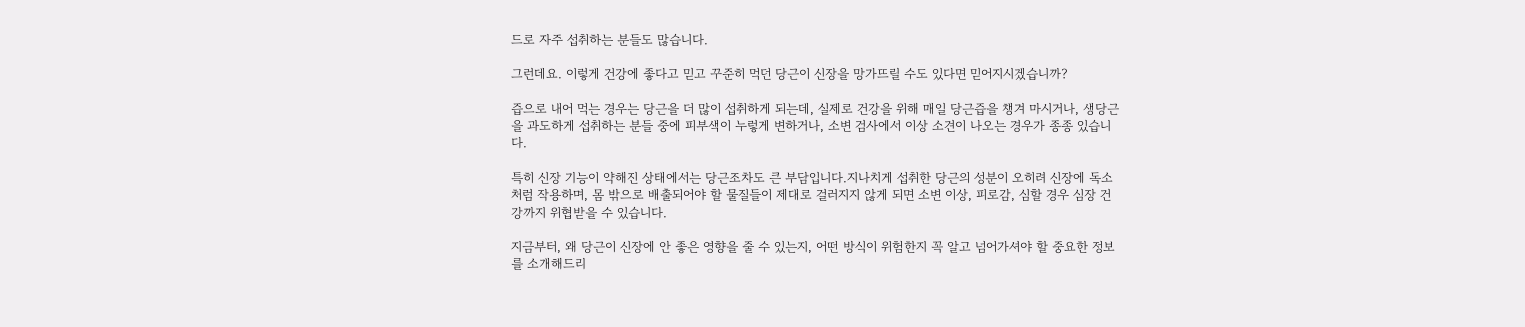드로 자주 섭취하는 분들도 많습니다.

그런데요. 이렇게 건강에 좋다고 믿고 꾸준히 먹던 당근이 신장을 망가뜨릴 수도 있다면 믿어지시겠습니까?

즙으로 내어 먹는 경우는 당근을 더 많이 섭취하게 되는데, 실제로 건강을 위해 매일 당근즙을 챙겨 마시거나, 생당근을 과도하게 섭취하는 분들 중에 피부색이 누렇게 변하거나, 소변 검사에서 이상 소견이 나오는 경우가 종종 있습니다.

특히 신장 기능이 약해진 상태에서는 당근조차도 큰 부담입니다.지나치게 섭취한 당근의 성분이 오히려 신장에 독소처럼 작용하며, 몸 밖으로 배출되어야 할 물질들이 제대로 걸러지지 않게 되면 소변 이상, 피로감, 심할 경우 심장 건강까지 위협받을 수 있습니다.

지금부터, 왜 당근이 신장에 안 좋은 영향을 줄 수 있는지, 어떤 방식이 위험한지 꼭 알고 넘어가셔야 할 중요한 정보를 소개해드리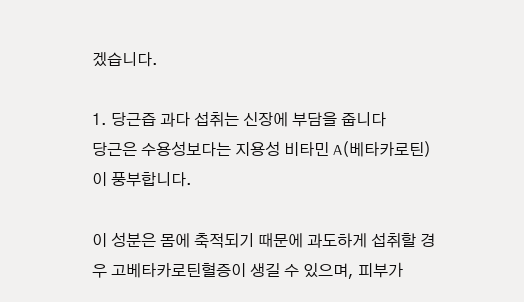겠습니다.

1. 당근즙 과다 섭취는 신장에 부담을 줍니다
당근은 수용성보다는 지용성 비타민 A(베타카로틴)이 풍부합니다.

이 성분은 몸에 축적되기 때문에 과도하게 섭취할 경우 고베타카로틴혈증이 생길 수 있으며, 피부가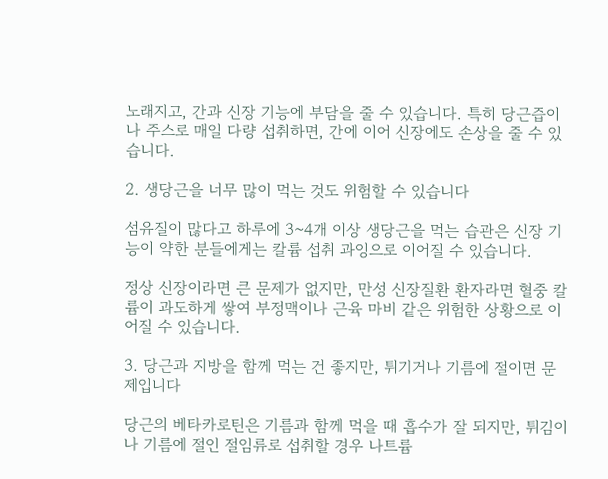노래지고, 간과 신장 기능에 부담을 줄 수 있습니다. 특히 당근즙이나 주스로 매일 다량 섭취하면, 간에 이어 신장에도 손상을 줄 수 있습니다.

2. 생당근을 너무 많이 먹는 것도 위험할 수 있습니다

섬유질이 많다고 하루에 3~4개 이상 생당근을 먹는 습관은 신장 기능이 약한 분들에게는 칼륨 섭취 과잉으로 이어질 수 있습니다.

정상 신장이라면 큰 문제가 없지만, 만성 신장질환 환자라면 혈중 칼륨이 과도하게 쌓여 부정맥이나 근육 마비 같은 위험한 상황으로 이어질 수 있습니다.

3. 당근과 지방을 함께 먹는 건 좋지만, 튀기거나 기름에 절이면 문제입니다

당근의 베타카로틴은 기름과 함께 먹을 때 흡수가 잘 되지만, 튀김이나 기름에 절인 절임류로 섭취할 경우 나트륨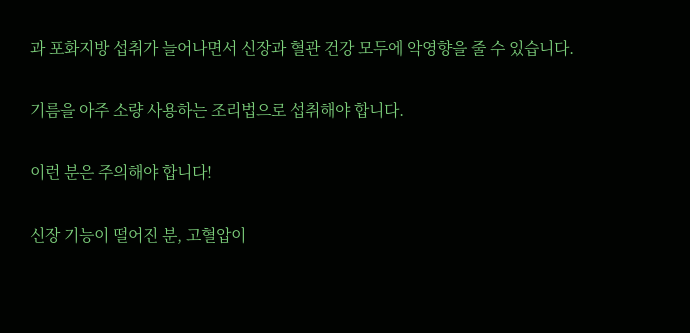과 포화지방 섭취가 늘어나면서 신장과 혈관 건강 모두에 악영향을 줄 수 있습니다.

기름을 아주 소량 사용하는 조리법으로 섭취해야 합니다.

이런 분은 주의해야 합니다!

신장 기능이 떨어진 분, 고혈압이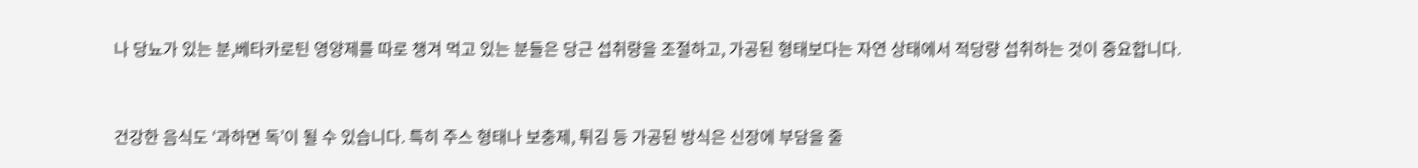나 당뇨가 있는 분,베타카로틴 영양제를 따로 챙겨 먹고 있는 분들은 당근 섭취량을 조절하고, 가공된 형태보다는 자연 상태에서 적당량 섭취하는 것이 중요합니다.


건강한 음식도 ‘과하면 독’이 될 수 있습니다. 특히 주스 형태나 보충제, 튀김 등 가공된 방식은 신장에 부담을 줄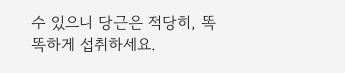수 있으니 당근은 적당히, 똑똑하게 섭취하세요.